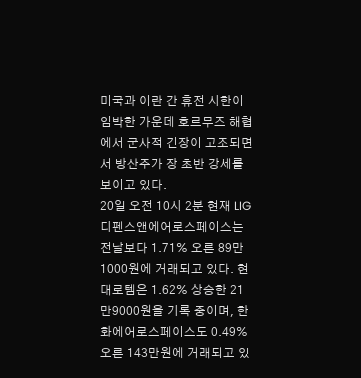미국과 이란 간 휴전 시한이 임박한 가운데 호르무즈 해협에서 군사적 긴장이 고조되면서 방산주가 장 초반 강세를 보이고 있다.
20일 오전 10시 2분 현재 LIG디펜스앤에어로스페이스는 전날보다 1.71% 오른 89만1000원에 거래되고 있다. 현대로템은 1.62% 상승한 21만9000원을 기록 중이며, 한화에어로스페이스도 0.49% 오른 143만원에 거래되고 있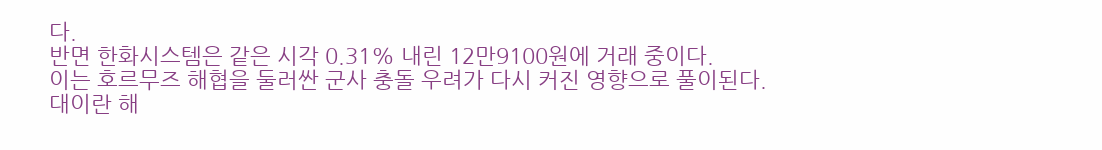다.
반면 한화시스템은 같은 시각 0.31% 내린 12만9100원에 거래 중이다.
이는 호르무즈 해협을 둘러싼 군사 충돌 우려가 다시 커진 영향으로 풀이된다. 대이란 해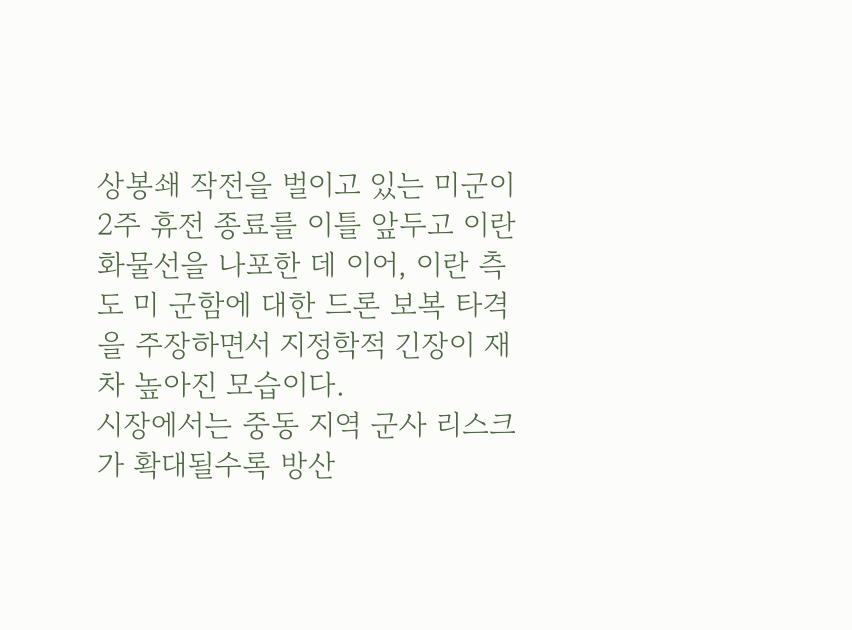상봉쇄 작전을 벌이고 있는 미군이 2주 휴전 종료를 이틀 앞두고 이란 화물선을 나포한 데 이어, 이란 측도 미 군함에 대한 드론 보복 타격을 주장하면서 지정학적 긴장이 재차 높아진 모습이다.
시장에서는 중동 지역 군사 리스크가 확대될수록 방산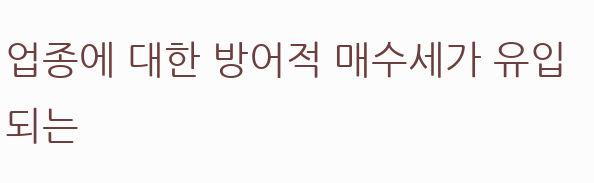업종에 대한 방어적 매수세가 유입되는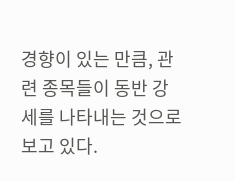경향이 있는 만큼, 관련 종목들이 동반 강세를 나타내는 것으로 보고 있다.